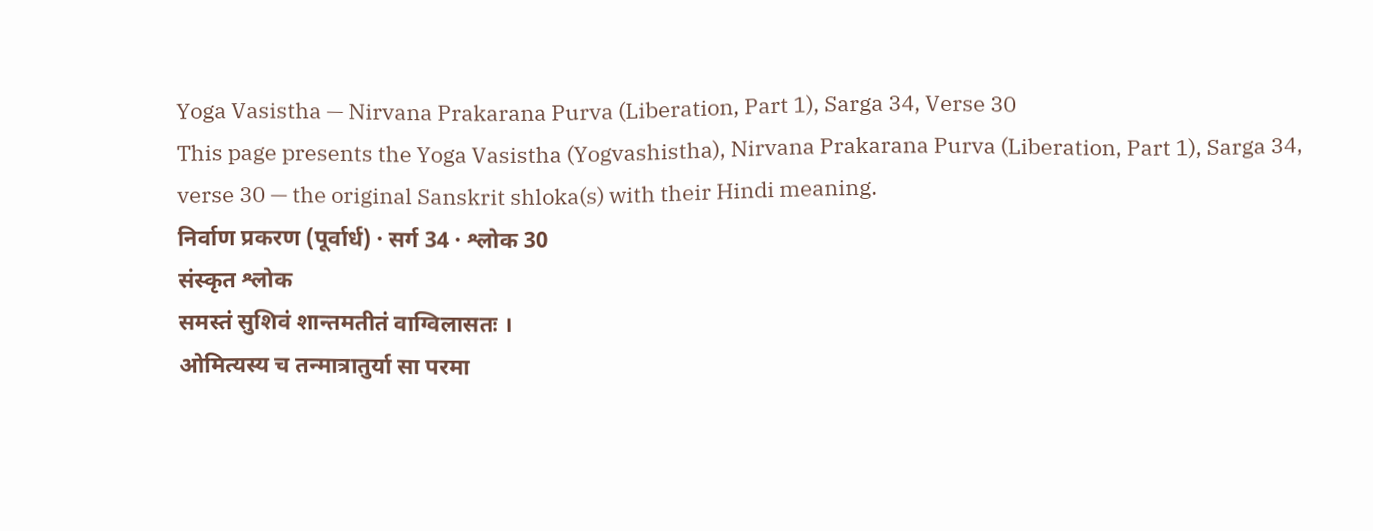Yoga Vasistha — Nirvana Prakarana Purva (Liberation, Part 1), Sarga 34, Verse 30
This page presents the Yoga Vasistha (Yogvashistha), Nirvana Prakarana Purva (Liberation, Part 1), Sarga 34, verse 30 — the original Sanskrit shloka(s) with their Hindi meaning.
निर्वाण प्रकरण (पूर्वार्ध) · सर्ग 34 · श्लोक 30
संस्कृत श्लोक
समस्तं सुशिवं शान्तमतीतं वाग्विलासतः ।
ओमित्यस्य च तन्मात्रातुर्या सा परमा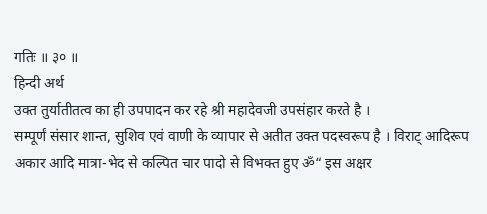गतिः ॥ ३० ॥
हिन्दी अर्थ
उक्त तुर्यातीतत्व का ही उपपादन कर रहे श्री महादेवजी उपसंहार करते है ।
सम्पूर्णं संसार शान्त, सुशिव एवं वाणी के व्यापार से अतीत उक्त पदस्वरूप है । विराट् आदिरूप
अकार आदि मात्रा-भेद से कल्पित चार पादो से विभक्त हुए ॐ“ इस अक्षर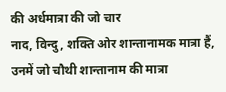की अर्धमात्रा की जो चार
नाद, विन्दु, शक्ति ओर शान्तानामक मात्रा हैं, उनमें जो चौथी शान्तानाम की मात्रा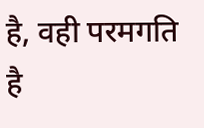है, वही परमगति
है